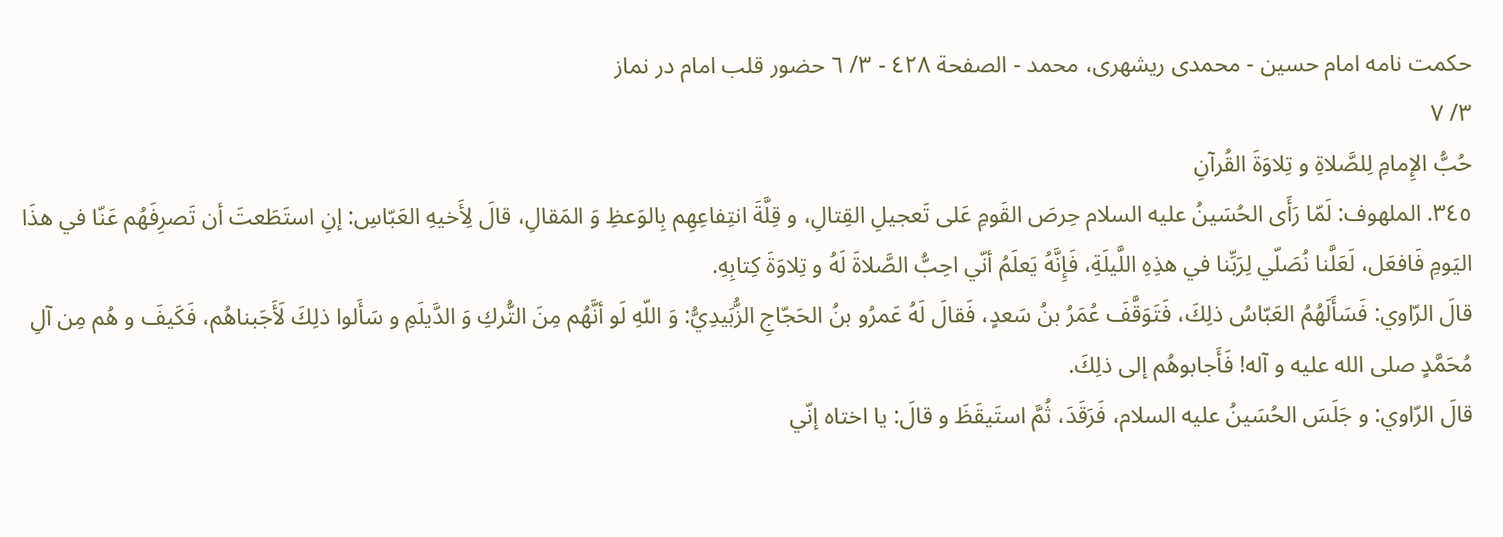حكمت نامه امام حسين - محمدی ریشهری، محمد - الصفحة ٤٢٨ - ٣/ ٦ حضور قلب امام در نماز
٣/ ٧
حُبُّ الإِمامِ لِلصَّلاةِ و تِلاوَةَ القُرآنِ
٣٤٥. الملهوف: لَمّا رَأَى الحُسَينُ عليه السلام حِرصَ القَومِ عَلى تَعجيلِ القِتالِ، و قِلَّةَ انتِفاعِهِم بِالوَعظِ وَ المَقالِ، قالَ لِأَخيهِ العَبّاسِ: إنِ استَطَعتَ أن تَصرِفَهُم عَنّا في هذَا اليَومِ فَافعَل، لَعَلَّنا نُصَلّي لِرَبِّنا في هذِهِ اللَّيلَةِ، فَإِنَّهُ يَعلَمُ أنّي احِبُّ الصَّلاةَ لَهُ و تِلاوَةَ كِتابِهِ.
قالَ الرّاوي: فَسَأَلَهُمُ العَبّاسُ ذلِكَ، فَتَوَقَّفَ عُمَرُ بنُ سَعدٍ، فَقالَ لَهُ عَمرُو بنُ الحَجّاجِ الزُّبَيدِيُّ: وَ اللّهِ لَو أنَّهُم مِنَ التُّركِ وَ الدَّيلَمِ و سَأَلوا ذلِكَ لَأَجَبناهُم، فَكَيفَ و هُم مِن آلِ مُحَمَّدٍ صلى الله عليه و آله! فَأَجابوهُم إلى ذلِكَ.
قالَ الرّاوي: و جَلَسَ الحُسَينُ عليه السلام، فَرَقَدَ، ثُمَّ استَيقَظَ و قالَ: يا اختاه إنّي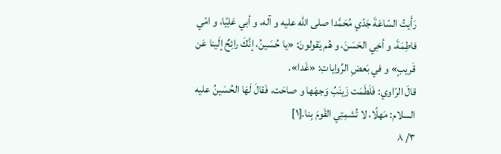رَأَيتُ السّاعَةَ جَدّي مُحَمَّدا صلى الله عليه و آله، و أبي عَلِيّا، و امّي فاطِمَةَ، و أخِي الحَسَنَ، و هُم يَقولونَ: «يا حُسَينُ، إنَّكَ رائِحٌ إلَينا عَن قَريبٍ» و في بَعضِ الرِّواياتِ: «غَدا».
قالَ الرّاوي: فَلَطَمَت زَينَبُ وَجهَها و صاحَت، فَقالَ لَهَا الحُسَينُ عليه السلام: مَهلًا، لا تُشمِتِي القَومَ بِنا.[١]
٣/ ٨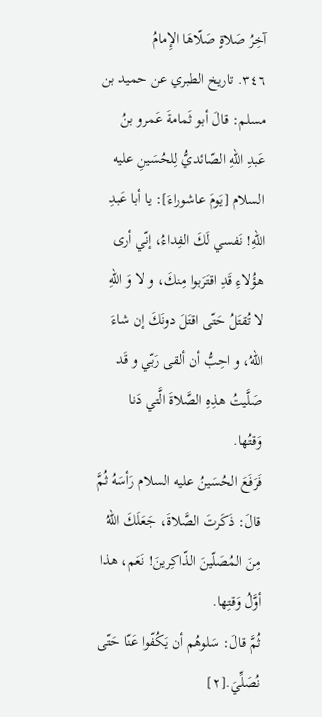آخِرُ صَلاةٍ صَلّاهَا الإِمامُ
٣٤٦. تاريخ الطبري عن حميد بن مسلم: قالَ أبو ثَمامةَ عَمرو بنُ عَبدِ اللّهِ الصّائديُّ لِلحُسَينِ عليه السلام [يَومَ عاشوراءَ]: يا أبا عَبدِ اللّهِ! نَفسي لَكَ الفِداءُ، إنّي أرى هؤُلاءِ قَدِ اقتَرَبوا مِنكَ، و لا وَ اللّهِ لا تُقتَلُ حَتّى اقتَلَ دونَكَ إن شاءَ اللّهُ، و احِبُّ أن ألقى رَبّي و قَد صَلَّيتُ هذِهِ الصَّلاةَ الَّتي دَنا وَقتُها.
فَرَفَعَ الحُسَينُ عليه السلام رَأسَهُ ثُمَّ قالَ: ذَكَرتَ الصَّلاةَ، جَعَلَكَ اللّهُ مِنَ المُصَلّينَ الذّاكِرينَ! نَعَم، هذا أوَّلُ وَقتِها.
ثُمَّ قالَ: سَلوهُم أن يَكُفّوا عَنّا حَتّى نُصَلِّيَ.[٢]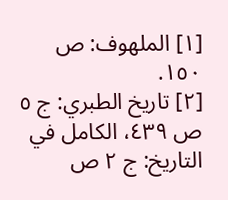[١] الملهوف: ص ١٥٠.
[٢] تاريخ الطبري: ج ٥ ص ٤٣٩، الكامل في التاريخ: ج ٢ ص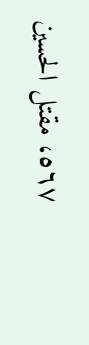٥٦٧، مقتل الحسين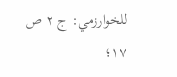للخوارزمي: ج ٢ ص ١٧؛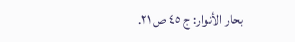بحار الأنوار: ج ٤٥ ص ٢١.